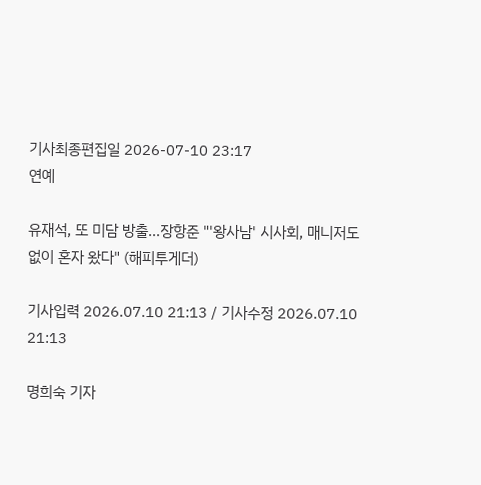기사최종편집일 2026-07-10 23:17
연예

유재석, 또 미담 방출…장항준 "'왕사남' 시사회, 매니저도 없이 혼자 왔다" (해피투게더)

기사입력 2026.07.10 21:13 / 기사수정 2026.07.10 21:13

명희숙 기자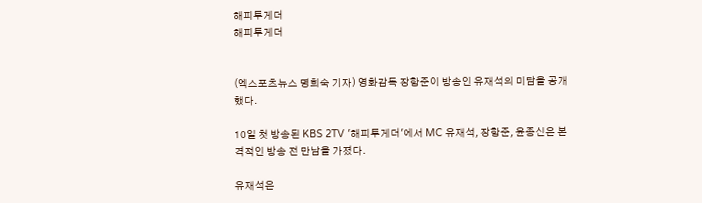해피투게더
해피투게더


(엑스포츠뉴스 명희숙 기자) 영화감독 장항준이 방송인 유재석의 미담을 공개했다.

10일 첫 방송된 KBS 2TV '해피투게더'에서 MC 유재석, 장항준, 윤종신은 본격적인 방송 전 만남을 가졌다.

유재석은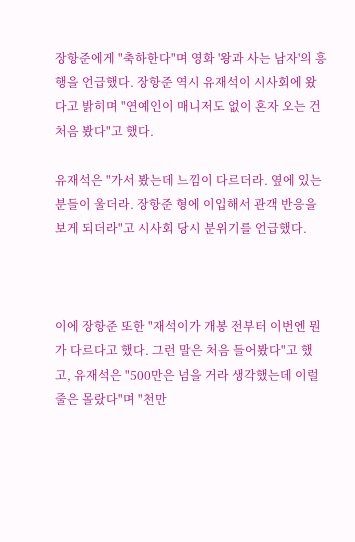장항준에게 "축하한다"며 영화 '왕과 사는 남자'의 흥행을 언급했다. 장항준 역시 유재석이 시사회에 왔다고 밝히며 "연예인이 매니저도 없이 혼자 오는 건 처음 봤다"고 했다.

유재석은 "가서 봤는데 느낌이 다르더라. 옆에 있는 분들이 울더라. 장항준 형에 이입해서 관객 반응을 보게 되더라"고 시사회 당시 분위기를 언급했다.



이에 장항준 또한 "재석이가 개봉 전부터 이번엔 뭔가 다르다고 했다. 그런 말은 처음 들어봤다"고 했고, 유재석은 "500만은 넘을 거라 생각했는데 이럴 줄은 몰랐다"며 "천만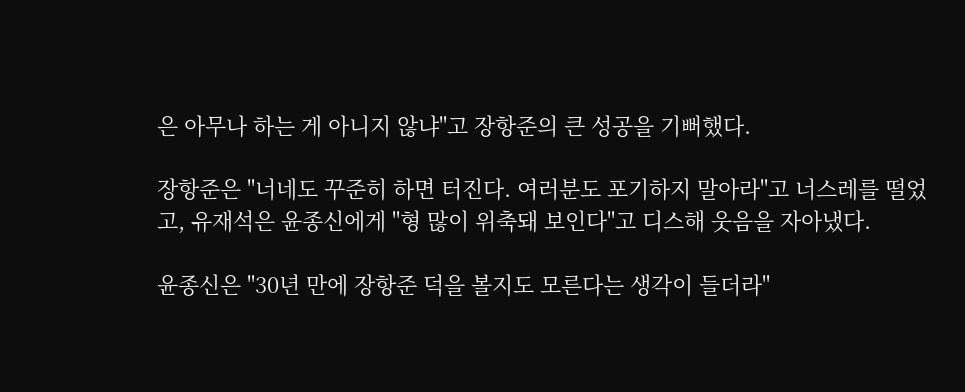은 아무나 하는 게 아니지 않냐"고 장항준의 큰 성공을 기뻐했다.

장항준은 "너네도 꾸준히 하면 터진다. 여러분도 포기하지 말아라"고 너스레를 떨었고, 유재석은 윤종신에게 "형 많이 위축돼 보인다"고 디스해 웃음을 자아냈다.

윤종신은 "30년 만에 장항준 덕을 볼지도 모른다는 생각이 들더라"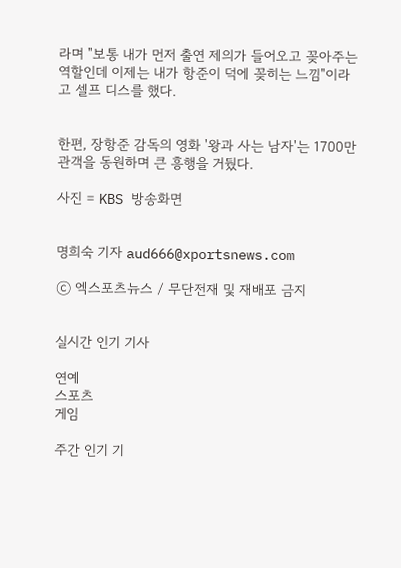라며 "보통 내가 먼저 출연 제의가 들어오고 꽂아주는 역할인데 이제는 내가 항준이 덕에 꽂히는 느낌"이라고 셀프 디스를 했다.


한편, 장항준 감독의 영화 '왕과 사는 남자'는 1700만 관객을 동원하며 큰 흥행을 거뒀다.

사진 = KBS 방송화면


명희숙 기자 aud666@xportsnews.com

ⓒ 엑스포츠뉴스 / 무단전재 및 재배포 금지


실시간 인기 기사

연예
스포츠
게임

주간 인기 기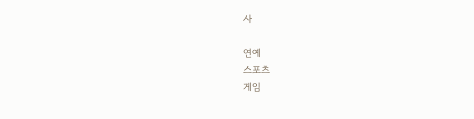사

연예
스포츠
게임